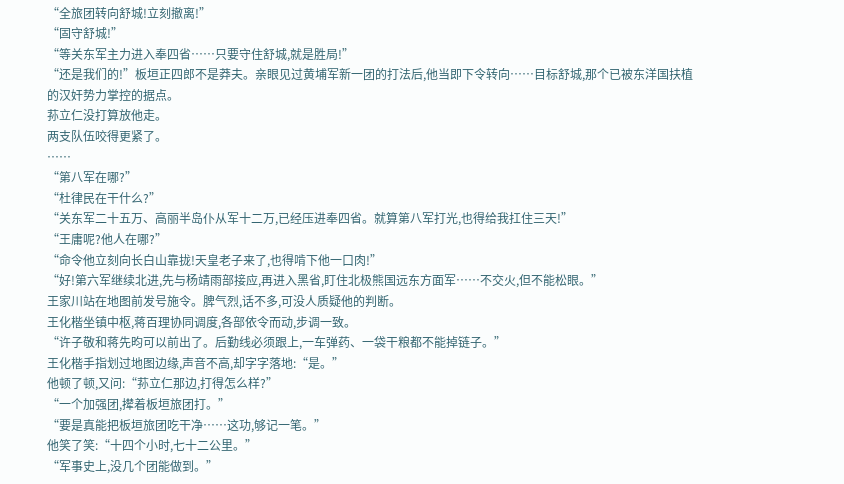“全旅团转向舒城!立刻撤离!”
“固守舒城!”
“等关东军主力进入奉四省……只要守住舒城,就是胜局!”
“还是我们的!”板垣正四郎不是莽夫。亲眼见过黄埔军新一团的打法后,他当即下令转向……目标舒城,那个已被东洋国扶植的汉奸势力掌控的据点。
荪立仁没打算放他走。
两支队伍咬得更紧了。
……
“第八军在哪?”
“杜律民在干什么?”
“关东军二十五万、高丽半岛仆从军十二万,已经压进奉四省。就算第八军打光,也得给我扛住三天!”
“王庸呢?他人在哪?”
“命令他立刻向长白山靠拢!天皇老子来了,也得啃下他一口肉!”
“好!第六军继续北进,先与杨靖雨部接应,再进入黑省,盯住北极熊国远东方面军……不交火,但不能松眼。”
王家川站在地图前发号施令。脾气烈,话不多,可没人质疑他的判断。
王化楷坐镇中枢,蒋百理协同调度,各部依令而动,步调一致。
“许子敬和蒋先昀可以前出了。后勤线必须跟上,一车弹药、一袋干粮都不能掉链子。”
王化楷手指划过地图边缘,声音不高,却字字落地:“是。”
他顿了顿,又问:“荪立仁那边,打得怎么样?”
“一个加强团,撵着板垣旅团打。”
“要是真能把板垣旅团吃干净……这功,够记一笔。”
他笑了笑:“十四个小时,七十二公里。”
“军事史上,没几个团能做到。”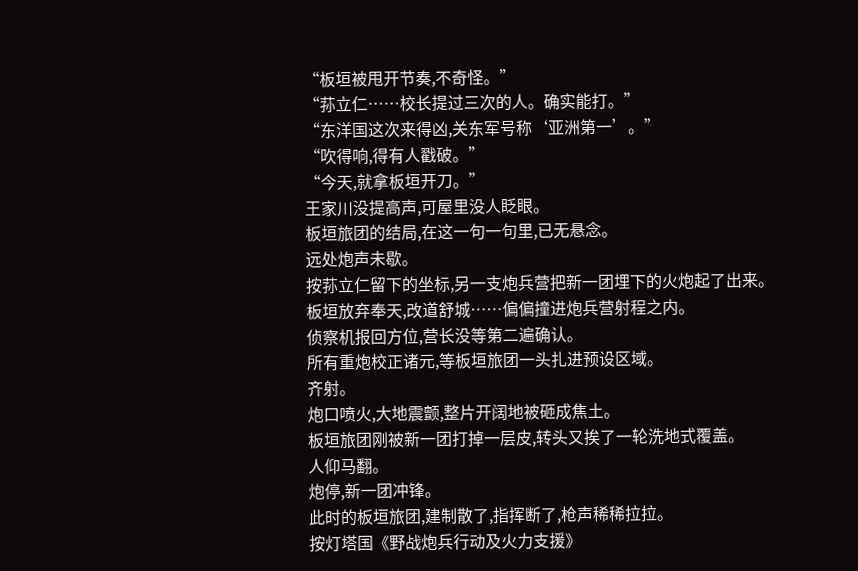“板垣被甩开节奏,不奇怪。”
“荪立仁……校长提过三次的人。确实能打。”
“东洋国这次来得凶,关东军号称‘亚洲第一’。”
“吹得响,得有人戳破。”
“今天,就拿板垣开刀。”
王家川没提高声,可屋里没人眨眼。
板垣旅团的结局,在这一句一句里,已无悬念。
远处炮声未歇。
按荪立仁留下的坐标,另一支炮兵营把新一团埋下的火炮起了出来。
板垣放弃奉天,改道舒城……偏偏撞进炮兵营射程之内。
侦察机报回方位,营长没等第二遍确认。
所有重炮校正诸元,等板垣旅团一头扎进预设区域。
齐射。
炮口喷火,大地震颤,整片开阔地被砸成焦土。
板垣旅团刚被新一团打掉一层皮,转头又挨了一轮洗地式覆盖。
人仰马翻。
炮停,新一团冲锋。
此时的板垣旅团,建制散了,指挥断了,枪声稀稀拉拉。
按灯塔国《野战炮兵行动及火力支援》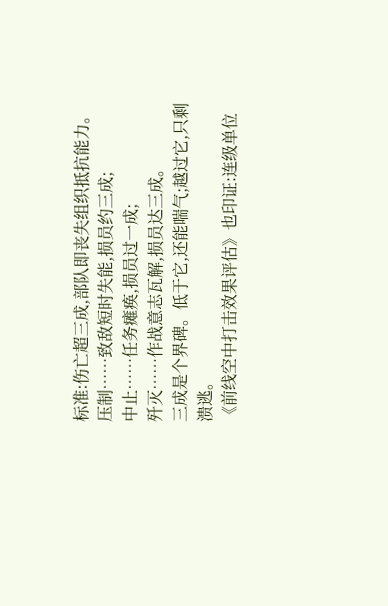标准:伤亡超三成,部队即丧失组织抵抗能力。
压制……致敌短时失能,损员约三成;
中止……任务瘫痪,损员过一成;
歼灭……作战意志瓦解,损员达三成。
三成是个界碑。低于它,还能喘气;越过它,只剩溃逃。
《前线空中打击效果评估》也印证:连级单位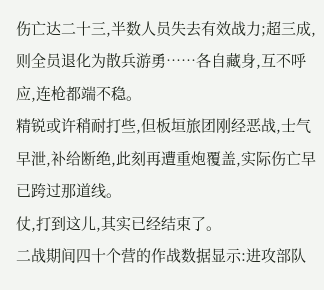伤亡达二十三,半数人员失去有效战力;超三成,则全员退化为散兵游勇……各自藏身,互不呼应,连枪都端不稳。
精锐或许稍耐打些,但板垣旅团刚经恶战,士气早泄,补给断绝,此刻再遭重炮覆盖,实际伤亡早已跨过那道线。
仗,打到这儿,其实已经结束了。
二战期间四十个营的作战数据显示:进攻部队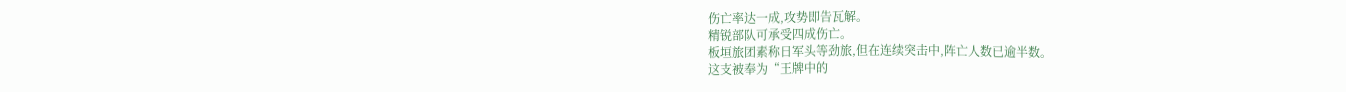伤亡率达一成,攻势即告瓦解。
精锐部队可承受四成伤亡。
板垣旅团素称日军头等劲旅,但在连续突击中,阵亡人数已逾半数。
这支被奉为“王牌中的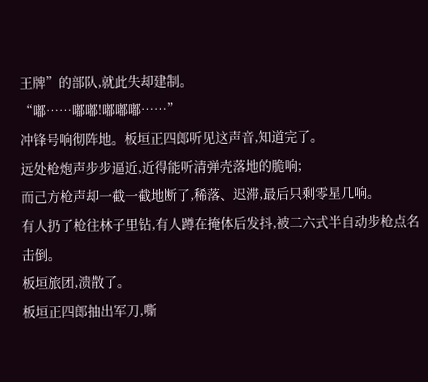王牌”的部队,就此失却建制。
“嘟……嘟嘟!嘟嘟嘟……”
冲锋号响彻阵地。板垣正四郎听见这声音,知道完了。
远处枪炮声步步逼近,近得能听清弹壳落地的脆响;
而己方枪声却一截一截地断了,稀落、迟滞,最后只剩零星几响。
有人扔了枪往林子里钻,有人蹲在掩体后发抖,被二六式半自动步枪点名击倒。
板垣旅团,溃散了。
板垣正四郎抽出军刀,嘶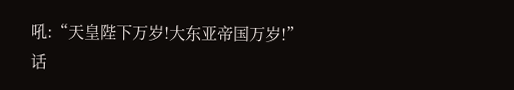吼:“天皇陛下万岁!大东亚帝国万岁!”
话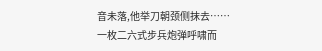音未落,他举刀朝颈侧抹去……
一枚二六式步兵炮弹呼啸而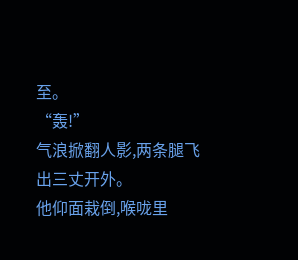至。
“轰!”
气浪掀翻人影,两条腿飞出三丈开外。
他仰面栽倒,喉咙里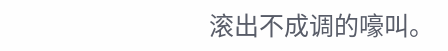滚出不成调的嚎叫。